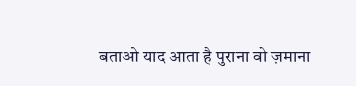बताओ याद आता है पुराना वो ज़माना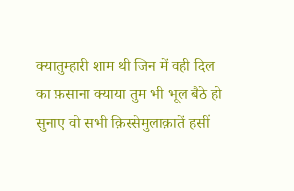क्यातुम्हारी शाम थी जिन में वही दिल का फ़साना क्याया तुम भी भूल बैठे हो सुनाए वो सभी क़िस्सेमुलाक़ातें हसीं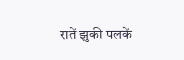रातें झुकी पलकें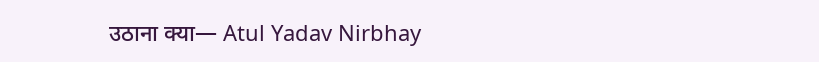उठाना क्या— Atul Yadav Nirbhay